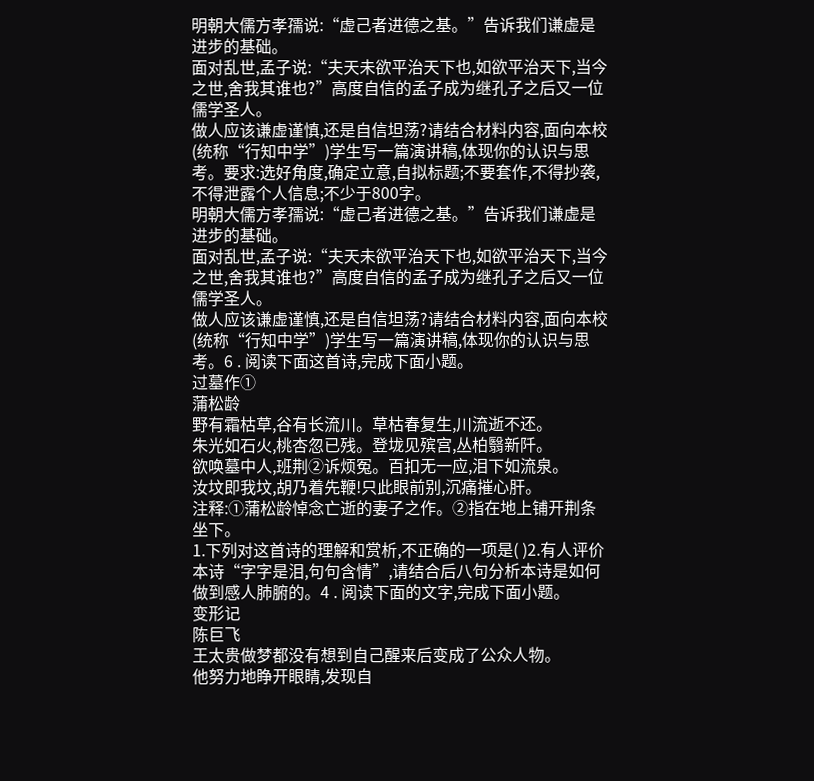明朝大儒方孝孺说:“虚己者进德之基。”告诉我们谦虚是进步的基础。
面对乱世,孟子说:“夫天未欲平治天下也,如欲平治天下,当今之世,舍我其谁也?”高度自信的孟子成为继孔子之后又一位儒学圣人。
做人应该谦虚谨慎,还是自信坦荡?请结合材料内容,面向本校(统称“行知中学”)学生写一篇演讲稿,体现你的认识与思考。要求:选好角度,确定立意,自拟标题;不要套作,不得抄袭,不得泄露个人信息;不少于800字。
明朝大儒方孝孺说:“虚己者进德之基。”告诉我们谦虚是进步的基础。
面对乱世,孟子说:“夫天未欲平治天下也,如欲平治天下,当今之世,舍我其谁也?”高度自信的孟子成为继孔子之后又一位儒学圣人。
做人应该谦虚谨慎,还是自信坦荡?请结合材料内容,面向本校(统称“行知中学”)学生写一篇演讲稿,体现你的认识与思考。6 . 阅读下面这首诗,完成下面小题。
过墓作①
蒲松龄
野有霜枯草,谷有长流川。草枯春复生,川流逝不还。
朱光如石火,桃杏忽已残。登垅见殡宫,丛柏翳新阡。
欲唤墓中人,班荆②诉烦冤。百扣无一应,泪下如流泉。
汝坟即我坟,胡乃着先鞭!只此眼前别,沉痛摧心肝。
注释:①蒲松龄悼念亡逝的妻子之作。②指在地上铺开荆条坐下。
1.下列对这首诗的理解和赏析,不正确的一项是( )2.有人评价本诗“字字是泪,句句含情”,请结合后八句分析本诗是如何做到感人肺腑的。4 . 阅读下面的文字,完成下面小题。
变形记
陈巨飞
王太贵做梦都没有想到自己醒来后变成了公众人物。
他努力地睁开眼睛,发现自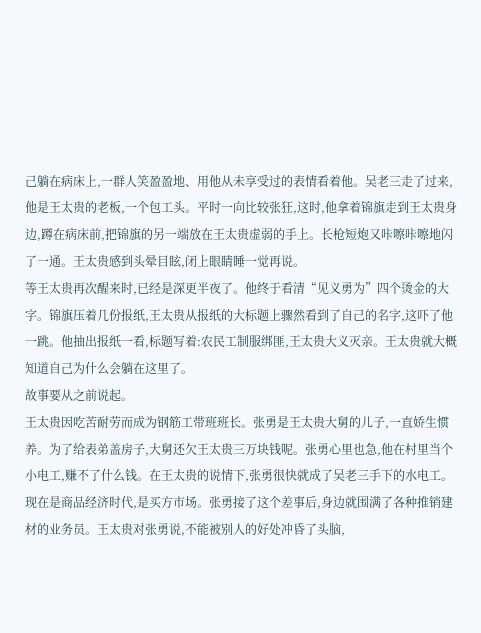己躺在病床上,一群人笑盈盈地、用他从未享受过的表情看着他。吴老三走了过来,他是王太贵的老板,一个包工头。平时一向比较张狂,这时,他拿着锦旗走到王太贵身边,蹲在病床前,把锦旗的另一端放在王太贵虚弱的手上。长枪短炮又咔嚓咔嚓地闪了一通。王太贵感到头晕目眩,闭上眼睛睡一觉再说。
等王太贵再次醒来时,已经是深更半夜了。他终于看清“见义勇为”四个烫金的大字。锦旗压着几份报纸,王太贵从报纸的大标题上骤然看到了自己的名字,这吓了他一跳。他抽出报纸一看,标题写着:农民工制服绑匪,王太贵大义灭亲。王太贵就大概知道自己为什么会躺在这里了。
故事要从之前说起。
王太贵因吃苦耐劳而成为钢筋工带班班长。张勇是王太贵大舅的儿子,一直娇生惯养。为了给表弟盖房子,大舅还欠王太贵三万块钱呢。张勇心里也急,他在村里当个小电工,赚不了什么钱。在王太贵的说情下,张勇很快就成了吴老三手下的水电工。
现在是商品经济时代,是买方市场。张勇接了这个差事后,身边就围满了各种推销建材的业务员。王太贵对张勇说,不能被别人的好处冲昏了头脑,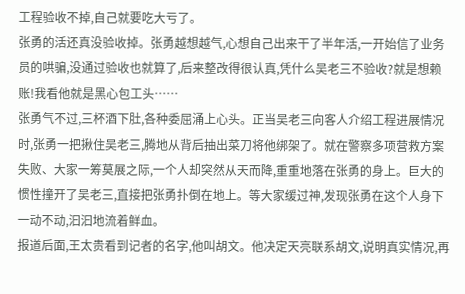工程验收不掉,自己就要吃大亏了。
张勇的活还真没验收掉。张勇越想越气,心想自己出来干了半年活,一开始信了业务员的哄骗,没通过验收也就算了,后来整改得很认真,凭什么吴老三不验收?就是想赖账!我看他就是黑心包工头……
张勇气不过,三杯酒下肚,各种委屈涌上心头。正当吴老三向客人介绍工程进展情况时,张勇一把揪住吴老三,腾地从背后抽出菜刀将他绑架了。就在警察多项营救方案失败、大家一筹莫展之际,一个人却突然从天而降,重重地落在张勇的身上。巨大的惯性撞开了吴老三,直接把张勇扑倒在地上。等大家缓过神,发现张勇在这个人身下一动不动,汩汩地流着鲜血。
报道后面,王太贵看到记者的名字,他叫胡文。他决定天亮联系胡文,说明真实情况,再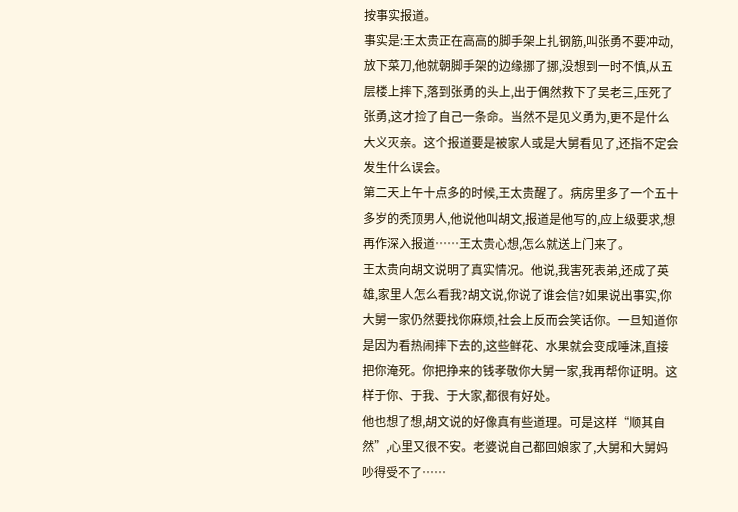按事实报道。
事实是:王太贵正在高高的脚手架上扎钢筋,叫张勇不要冲动,放下菜刀,他就朝脚手架的边缘挪了挪,没想到一时不慎,从五层楼上摔下,落到张勇的头上,出于偶然救下了吴老三,压死了张勇,这才捡了自己一条命。当然不是见义勇为,更不是什么大义灭亲。这个报道要是被家人或是大舅看见了,还指不定会发生什么误会。
第二天上午十点多的时候,王太贵醒了。病房里多了一个五十多岁的秃顶男人,他说他叫胡文,报道是他写的,应上级要求,想再作深入报道……王太贵心想,怎么就送上门来了。
王太贵向胡文说明了真实情况。他说,我害死表弟,还成了英雄,家里人怎么看我?胡文说,你说了谁会信?如果说出事实,你大舅一家仍然要找你麻烦,社会上反而会笑话你。一旦知道你是因为看热闹摔下去的,这些鲜花、水果就会变成唾沫,直接把你淹死。你把挣来的钱孝敬你大舅一家,我再帮你证明。这样于你、于我、于大家,都很有好处。
他也想了想,胡文说的好像真有些道理。可是这样“顺其自然”,心里又很不安。老婆说自己都回娘家了,大舅和大舅妈吵得受不了……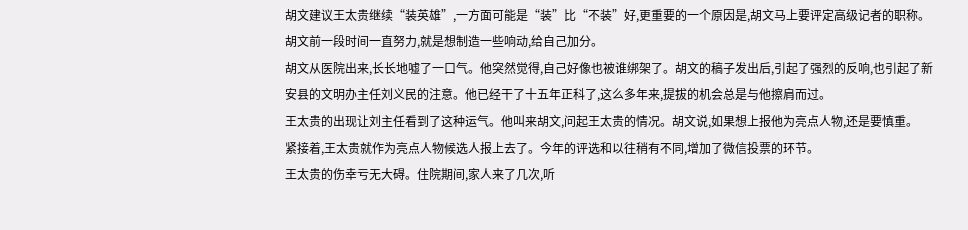胡文建议王太贵继续“装英雄”,一方面可能是“装”比“不装”好,更重要的一个原因是,胡文马上要评定高级记者的职称。胡文前一段时间一直努力,就是想制造一些响动,给自己加分。
胡文从医院出来,长长地嘘了一口气。他突然觉得,自己好像也被谁绑架了。胡文的稿子发出后,引起了强烈的反响,也引起了新安县的文明办主任刘义民的注意。他已经干了十五年正科了,这么多年来,提拔的机会总是与他擦肩而过。
王太贵的出现让刘主任看到了这种运气。他叫来胡文,问起王太贵的情况。胡文说,如果想上报他为亮点人物,还是要慎重。
紧接着,王太贵就作为亮点人物候选人报上去了。今年的评选和以往稍有不同,增加了微信投票的环节。
王太贵的伤幸亏无大碍。住院期间,家人来了几次,听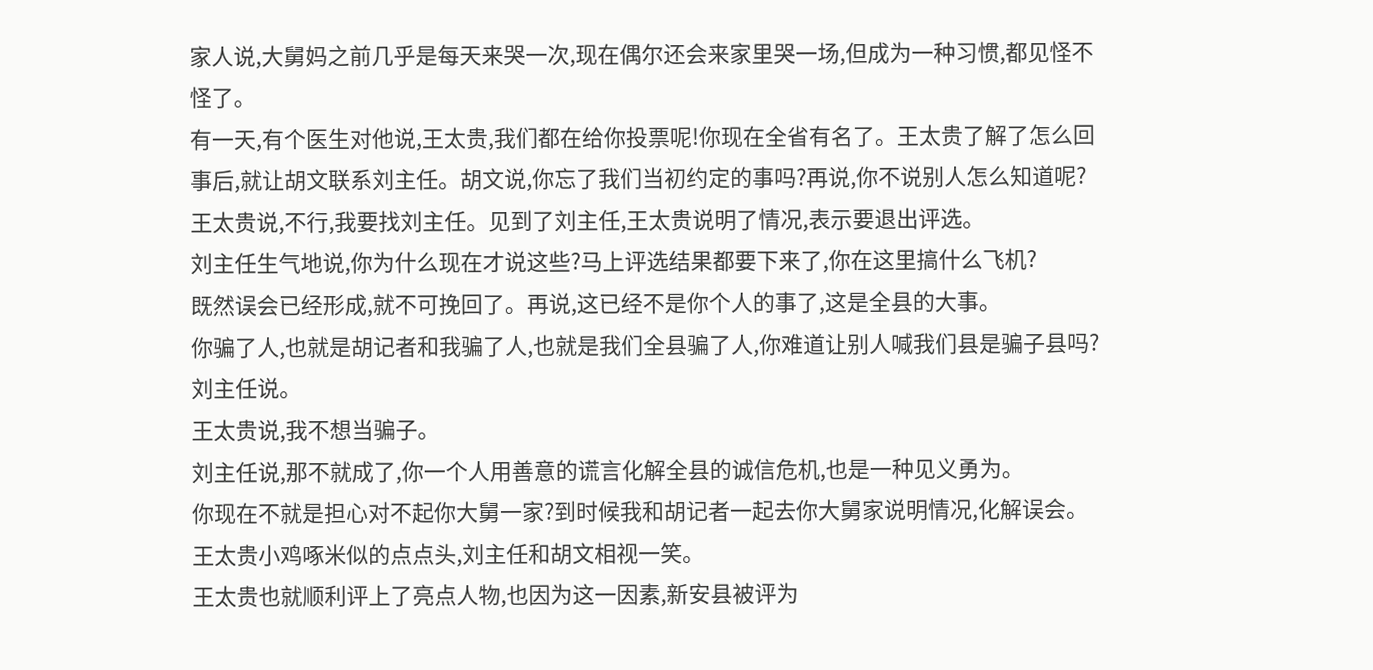家人说,大舅妈之前几乎是每天来哭一次,现在偶尔还会来家里哭一场,但成为一种习惯,都见怪不怪了。
有一天,有个医生对他说,王太贵,我们都在给你投票呢!你现在全省有名了。王太贵了解了怎么回事后,就让胡文联系刘主任。胡文说,你忘了我们当初约定的事吗?再说,你不说别人怎么知道呢?王太贵说,不行,我要找刘主任。见到了刘主任,王太贵说明了情况,表示要退出评选。
刘主任生气地说,你为什么现在才说这些?马上评选结果都要下来了,你在这里搞什么飞机?
既然误会已经形成,就不可挽回了。再说,这已经不是你个人的事了,这是全县的大事。
你骗了人,也就是胡记者和我骗了人,也就是我们全县骗了人,你难道让别人喊我们县是骗子县吗?刘主任说。
王太贵说,我不想当骗子。
刘主任说,那不就成了,你一个人用善意的谎言化解全县的诚信危机,也是一种见义勇为。
你现在不就是担心对不起你大舅一家?到时候我和胡记者一起去你大舅家说明情况,化解误会。
王太贵小鸡啄米似的点点头,刘主任和胡文相视一笑。
王太贵也就顺利评上了亮点人物,也因为这一因素,新安县被评为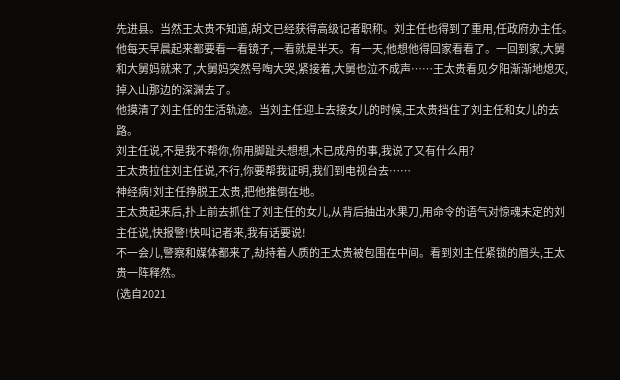先进县。当然王太贵不知道,胡文已经获得高级记者职称。刘主任也得到了重用,任政府办主任。
他每天早晨起来都要看一看镜子,一看就是半天。有一天,他想他得回家看看了。一回到家,大舅和大舅妈就来了,大舅妈突然号啕大哭,紧接着,大舅也泣不成声……王太贵看见夕阳渐渐地熄灭,掉入山那边的深渊去了。
他摸清了刘主任的生活轨迹。当刘主任迎上去接女儿的时候,王太贵挡住了刘主任和女儿的去路。
刘主任说,不是我不帮你,你用脚趾头想想,木已成舟的事,我说了又有什么用?
王太贵拉住刘主任说,不行,你要帮我证明,我们到电视台去……
神经病!刘主任挣脱王太贵,把他推倒在地。
王太贵起来后,扑上前去抓住了刘主任的女儿,从背后抽出水果刀,用命令的语气对惊魂未定的刘主任说,快报警!快叫记者来,我有话要说!
不一会儿,警察和媒体都来了,劫持着人质的王太贵被包围在中间。看到刘主任紧锁的眉头,王太贵一阵释然。
(选自2021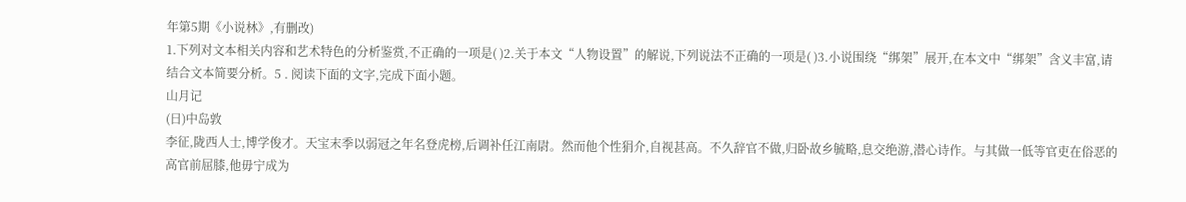年第5期《小说林》,有删改)
1.下列对文本相关内容和艺术特色的分析鉴赏,不正确的一项是( )2.关于本文“人物设置”的解说,下列说法不正确的一项是( )3.小说围绕“绑架”展开,在本文中“绑架”含义丰富,请结合文本简要分析。5 . 阅读下面的文字,完成下面小题。
山月记
(日)中岛敦
李征,陇西人士,博学俊才。天宝末季以弱冠之年名登虎榜,后调补任江南尉。然而他个性狷介,自视甚高。不久辞官不做,归卧故乡毓略,息交绝游,潜心诗作。与其做一低等官吏在俗恶的高官前屈膝,他毋宁成为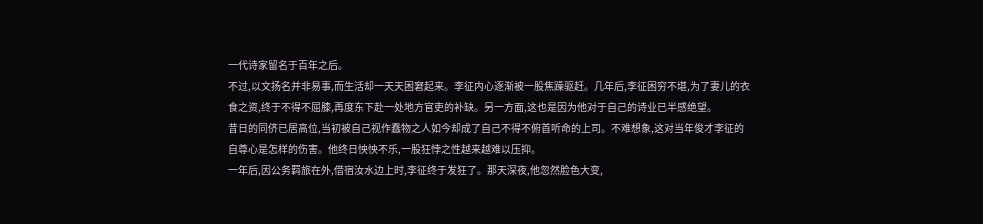一代诗家留名于百年之后。
不过,以文扬名并非易事,而生活却一天天困窘起来。李征内心逐渐被一股焦躁驱赶。几年后,李征困穷不堪,为了妻儿的衣食之资,终于不得不屈膝,再度东下赴一处地方官吏的补缺。另一方面,这也是因为他对于自己的诗业已半感绝望。
昔日的同侪已居高位,当初被自己视作蠢物之人如今却成了自己不得不俯首听命的上司。不难想象,这对当年俊才李征的自尊心是怎样的伤害。他终日怏怏不乐,一股狂悖之性越来越难以压抑。
一年后,因公务羁旅在外,借宿汝水边上时,李征终于发狂了。那天深夜,他忽然脸色大变,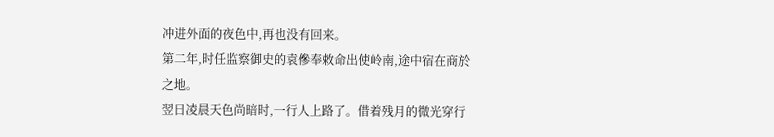冲进外面的夜色中,再也没有回来。
第二年,时任监察御史的袁傪奉敕命出使岭南,途中宿在商於之地。
翌日凌晨天色尚暗时,一行人上路了。借着残月的微光穿行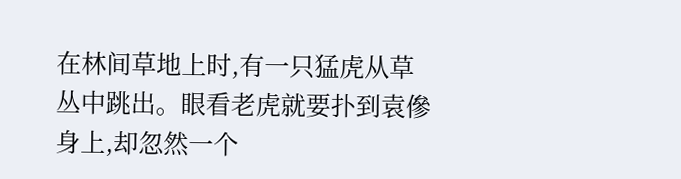在林间草地上时,有一只猛虎从草丛中跳出。眼看老虎就要扑到袁傪身上,却忽然一个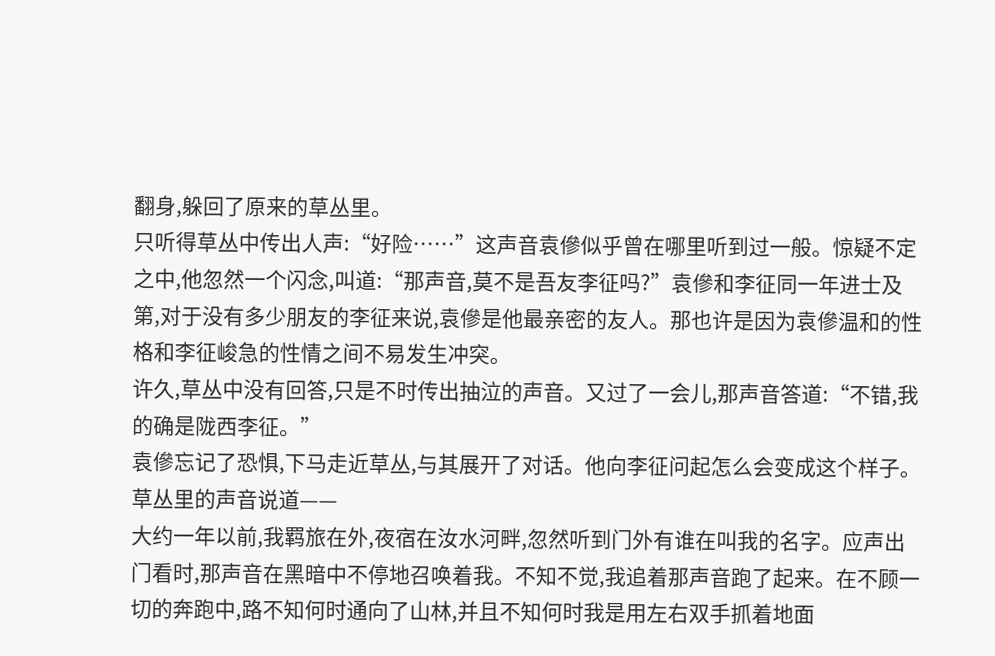翻身,躲回了原来的草丛里。
只听得草丛中传出人声:“好险……”这声音袁傪似乎曾在哪里听到过一般。惊疑不定之中,他忽然一个闪念,叫道:“那声音,莫不是吾友李征吗?”袁傪和李征同一年进士及第,对于没有多少朋友的李征来说,袁傪是他最亲密的友人。那也许是因为袁傪温和的性格和李征峻急的性情之间不易发生冲突。
许久,草丛中没有回答,只是不时传出抽泣的声音。又过了一会儿,那声音答道:“不错,我的确是陇西李征。”
袁傪忘记了恐惧,下马走近草丛,与其展开了对话。他向李征问起怎么会变成这个样子。草丛里的声音说道——
大约一年以前,我羁旅在外,夜宿在汝水河畔,忽然听到门外有谁在叫我的名字。应声出门看时,那声音在黑暗中不停地召唤着我。不知不觉,我追着那声音跑了起来。在不顾一切的奔跑中,路不知何时通向了山林,并且不知何时我是用左右双手抓着地面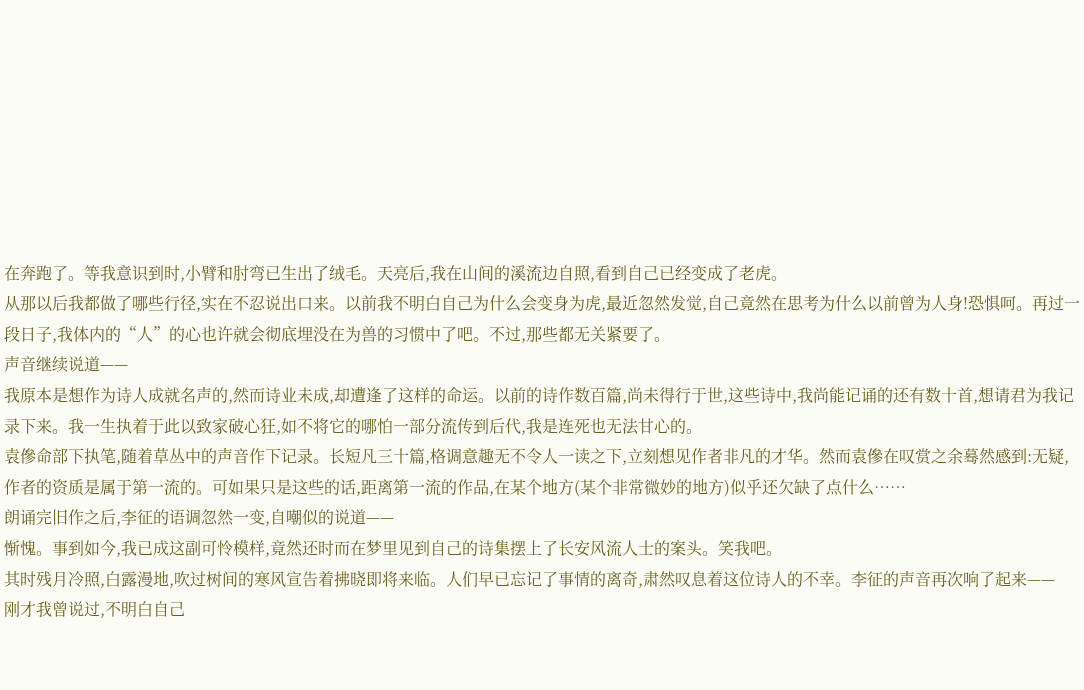在奔跑了。等我意识到时,小臂和肘弯已生出了绒毛。天亮后,我在山间的溪流边自照,看到自己已经变成了老虎。
从那以后我都做了哪些行径,实在不忍说出口来。以前我不明白自己为什么会变身为虎,最近忽然发觉,自己竟然在思考为什么以前曾为人身!恐惧呵。再过一段日子,我体内的“人”的心也许就会彻底埋没在为兽的习惯中了吧。不过,那些都无关紧要了。
声音继续说道——
我原本是想作为诗人成就名声的,然而诗业未成,却遭逢了这样的命运。以前的诗作数百篇,尚未得行于世,这些诗中,我尚能记诵的还有数十首,想请君为我记录下来。我一生执着于此以致家破心狂,如不将它的哪怕一部分流传到后代,我是连死也无法甘心的。
袁傪命部下执笔,随着草丛中的声音作下记录。长短凡三十篇,格调意趣无不令人一读之下,立刻想见作者非凡的才华。然而袁傪在叹赏之余蓦然感到:无疑,作者的资质是属于第一流的。可如果只是这些的话,距离第一流的作品,在某个地方(某个非常微妙的地方)似乎还欠缺了点什么……
朗诵完旧作之后,李征的语调忽然一变,自嘲似的说道——
惭愧。事到如今,我已成这副可怜模样,竟然还时而在梦里见到自己的诗集摆上了长安风流人士的案头。笑我吧。
其时残月冷照,白露漫地,吹过树间的寒风宣告着拂晓即将来临。人们早已忘记了事情的离奇,肃然叹息着这位诗人的不幸。李征的声音再次响了起来——
刚才我曾说过,不明白自己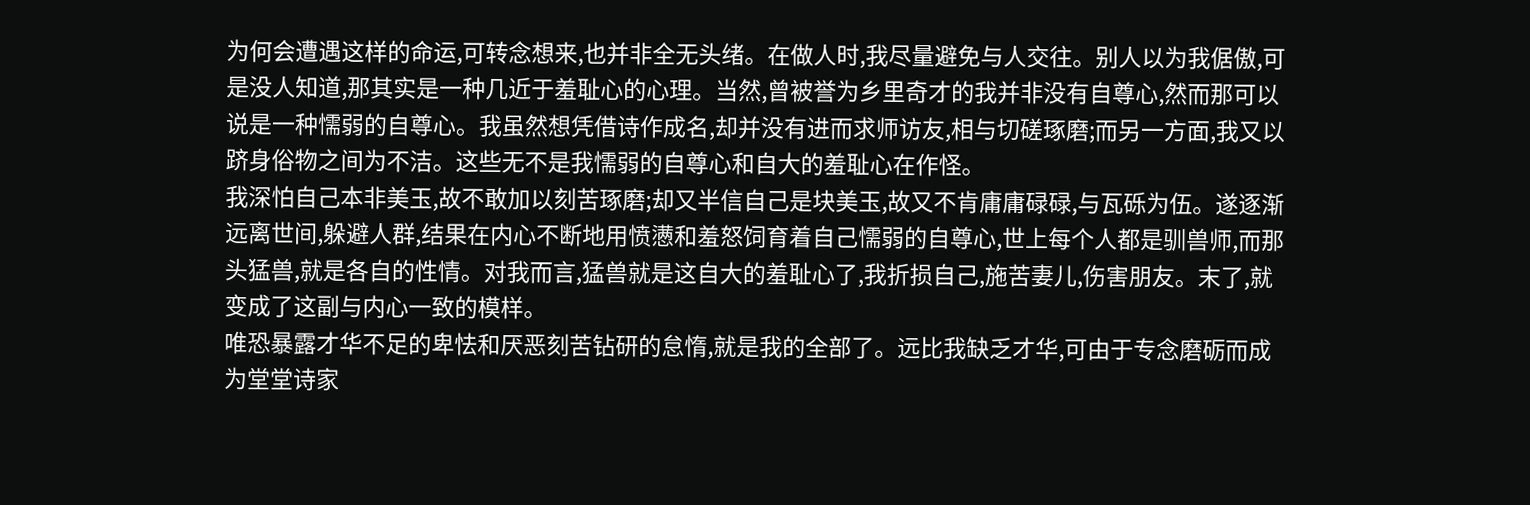为何会遭遇这样的命运,可转念想来,也并非全无头绪。在做人时,我尽量避免与人交往。别人以为我倨傲,可是没人知道,那其实是一种几近于羞耻心的心理。当然,曾被誉为乡里奇才的我并非没有自尊心,然而那可以说是一种懦弱的自尊心。我虽然想凭借诗作成名,却并没有进而求师访友,相与切磋琢磨;而另一方面,我又以跻身俗物之间为不洁。这些无不是我懦弱的自尊心和自大的羞耻心在作怪。
我深怕自己本非美玉,故不敢加以刻苦琢磨;却又半信自己是块美玉,故又不肯庸庸碌碌,与瓦砾为伍。遂逐渐远离世间,躲避人群,结果在内心不断地用愤懑和羞怒饲育着自己懦弱的自尊心,世上每个人都是驯兽师,而那头猛兽,就是各自的性情。对我而言,猛兽就是这自大的羞耻心了,我折损自己,施苦妻儿,伤害朋友。末了,就变成了这副与内心一致的模样。
唯恐暴露才华不足的卑怯和厌恶刻苦钻研的怠惰,就是我的全部了。远比我缺乏才华,可由于专念磨砺而成为堂堂诗家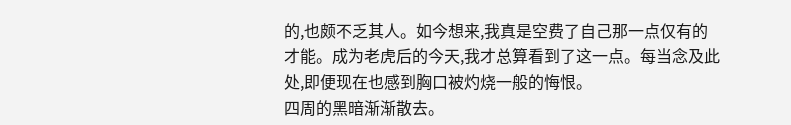的,也颇不乏其人。如今想来,我真是空费了自己那一点仅有的才能。成为老虎后的今天,我才总算看到了这一点。每当念及此处,即便现在也感到胸口被灼烧一般的悔恨。
四周的黑暗渐渐散去。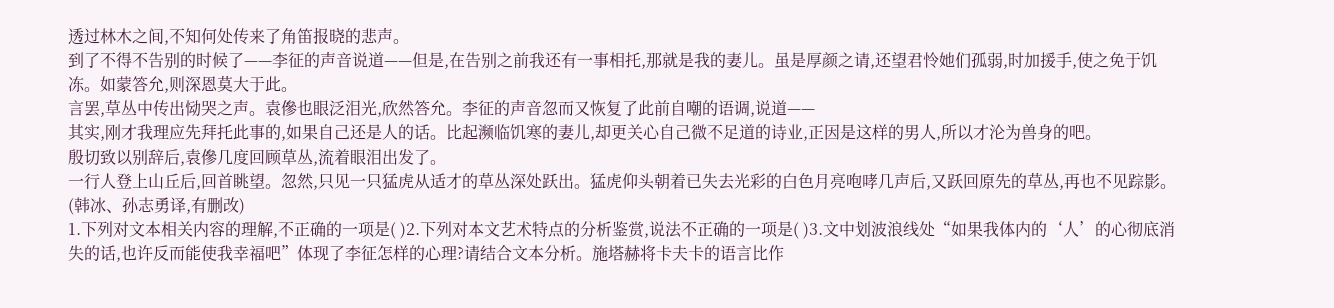透过林木之间,不知何处传来了角笛报晓的悲声。
到了不得不告别的时候了——李征的声音说道——但是,在告别之前我还有一事相托,那就是我的妻儿。虽是厚颜之请,还望君怜她们孤弱,时加援手,使之免于饥冻。如蒙答允,则深恩莫大于此。
言罢,草丛中传出恸哭之声。袁傪也眼泛泪光,欣然答允。李征的声音忽而又恢复了此前自嘲的语调,说道——
其实,刚才我理应先拜托此事的,如果自己还是人的话。比起濒临饥寒的妻儿,却更关心自己微不足道的诗业,正因是这样的男人,所以才沦为兽身的吧。
殷切致以别辞后,袁傪几度回顾草丛,流着眼泪出发了。
一行人登上山丘后,回首眺望。忽然,只见一只猛虎从适才的草丛深处跃出。猛虎仰头朝着已失去光彩的白色月亮咆哮几声后,又跃回原先的草丛,再也不见踪影。
(韩冰、孙志勇译,有删改)
1.下列对文本相关内容的理解,不正确的一项是( )2.下列对本文艺术特点的分析鉴赏,说法不正确的一项是( )3.文中划波浪线处“如果我体内的‘人’的心彻底消失的话,也许反而能使我幸福吧”体现了李征怎样的心理?请结合文本分析。施塔赫将卡夫卡的语言比作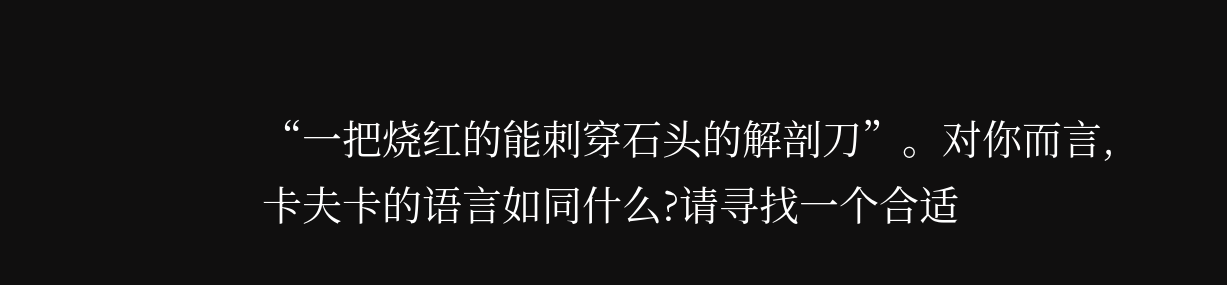“一把烧红的能刺穿石头的解剖刀”。对你而言,卡夫卡的语言如同什么?请寻找一个合适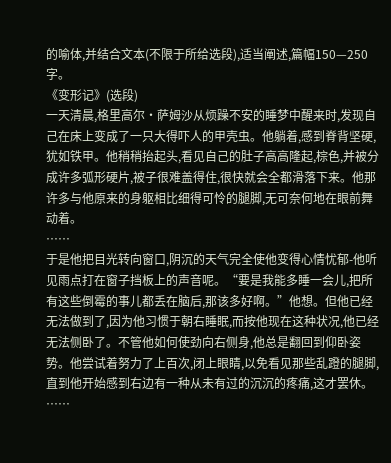的喻体,并结合文本(不限于所给选段),适当阐述,篇幅150—250字。
《变形记》(选段)
一天清晨,格里高尔·萨姆沙从烦躁不安的睡梦中醒来时,发现自己在床上变成了一只大得吓人的甲壳虫。他躺着,感到脊背坚硬,犹如铁甲。他稍稍抬起头,看见自己的肚子高高隆起,棕色,并被分成许多弧形硬片,被子很难盖得住,很快就会全都滑落下来。他那许多与他原来的身躯相比细得可怜的腿脚,无可奈何地在眼前舞动着。
……
于是他把目光转向窗口,阴沉的天气完全使他变得心情忧郁-他听见雨点打在窗子挡板上的声音呢。“要是我能多睡一会儿,把所有这些倒霉的事儿都丢在脑后,那该多好啊。”他想。但他已经无法做到了,因为他习惯于朝右睡眠,而按他现在这种状况,他已经无法侧卧了。不管他如何使劲向右侧身,他总是翻回到仰卧姿势。他尝试着努力了上百次,闭上眼睛,以免看见那些乱蹬的腿脚,直到他开始感到右边有一种从未有过的沉沉的疼痛,这才罢休。
……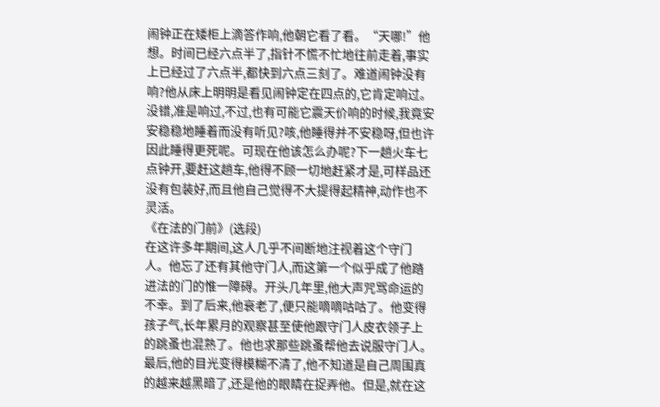闹钟正在矮柜上滴答作响,他朝它看了看。“天哪!”他想。时间已经六点半了,指针不慌不忙地往前走着,事实上已经过了六点半,都快到六点三刻了。难道闹钟没有响?他从床上明明是看见闹钟定在四点的,它肯定响过。没错,准是响过,不过,也有可能它震天价响的时候,我竟安安稳稳地睡着而没有听见?咳,他睡得并不安稳呀,但也许因此睡得更死呢。可现在他该怎么办呢?下一趟火车七点钟开,要赶这趟车,他得不顾一切地赶紧才是,可样品还没有包装好,而且他自己觉得不大提得起精神,动作也不灵活。
《在法的门前》(选段)
在这许多年期间,这人几乎不间断地注视着这个守门人。他忘了还有其他守门人,而这第一个似乎成了他踏进法的门的惟一障碍。开头几年里,他大声咒骂命运的不幸。到了后来,他衰老了,便只能嘀嘀咕咕了。他变得孩子气,长年累月的观察甚至使他跟守门人皮衣领子上的跳蚤也混熟了。他也求那些跳蚤帮他去说服守门人。最后,他的目光变得模糊不清了,他不知道是自己周围真的越来越黑暗了,还是他的眼睛在捉弄他。但是,就在这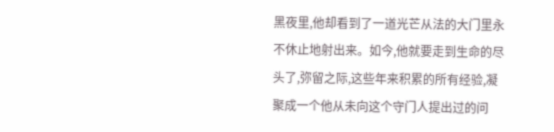黑夜里,他却看到了一道光芒从法的大门里永不休止地射出来。如今,他就要走到生命的尽头了,弥留之际,这些年来积累的所有经验,凝聚成一个他从未向这个守门人提出过的问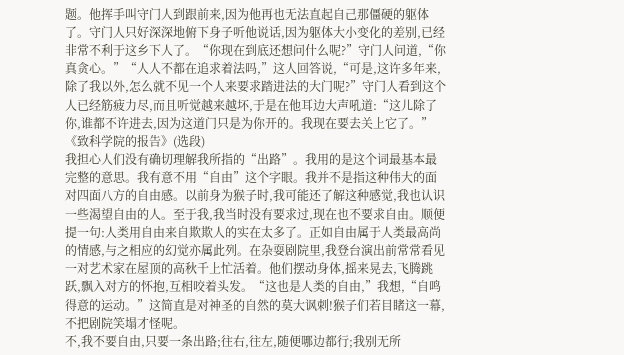题。他挥手叫守门人到跟前来,因为他再也无法直起自己那僵硬的躯体了。守门人只好深深地俯下身子听他说话,因为躯体大小变化的差别,已经非常不利于这乡下人了。“你现在到底还想问什么呢?”守门人问道,“你真贪心。”“人人不都在追求着法吗,”这人回答说,“可是,这许多年来,除了我以外,怎么就不见一个人来要求踏进法的大门呢?”守门人看到这个人已经筋疲力尽,而且听觉越来越坏,于是在他耳边大声吼道:“这儿除了你,谁都不许进去,因为这道门只是为你开的。我现在要去关上它了。”
《致科学院的报告》(选段)
我担心人们没有确切理解我所指的“出路”。我用的是这个词最基本最完整的意思。我有意不用“自由”这个字眼。我并不是指这种伟大的面对四面八方的自由感。以前身为猴子时,我可能还了解这种感觉,我也认识一些渴望自由的人。至于我,我当时没有要求过,现在也不要求自由。顺便提一句:人类用自由来自欺欺人的实在太多了。正如自由属于人类最高尚的情感,与之相应的幻觉亦属此列。在杂耍剧院里,我登台演出前常常看见一对艺术家在屋顶的高秋千上忙活着。他们摆动身体,摇来晃去,飞腾跳跃,飘入对方的怀抱,互相咬着头发。“这也是人类的自由,”我想,“自鸣得意的运动。”这简直是对神圣的自然的莫大讽刺!猴子们若目睹这一幕,不把剧院笑塌才怪呢。
不,我不要自由,只要一条出路;往右,往左,随便哪边都行;我别无所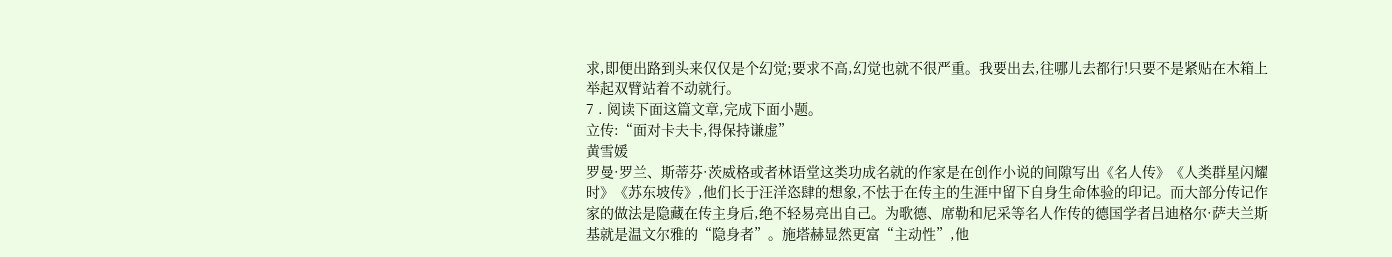求,即便出路到头来仅仅是个幻觉;要求不高,幻觉也就不很严重。我要出去,往哪儿去都行!只要不是紧贴在木箱上举起双臂站着不动就行。
7 . 阅读下面这篇文章,完成下面小题。
立传:“面对卡夫卡,得保持谦虚”
黄雪媛
罗曼·罗兰、斯蒂芬·茨威格或者林语堂这类功成名就的作家是在创作小说的间隙写出《名人传》《人类群星闪耀时》《苏东坡传》,他们长于汪洋恣肆的想象,不怯于在传主的生涯中留下自身生命体验的印记。而大部分传记作家的做法是隐藏在传主身后,绝不轻易亮出自己。为歌德、席勒和尼采等名人作传的德国学者吕迪格尔·萨夫兰斯基就是温文尔雅的“隐身者”。施塔赫显然更富“主动性”,他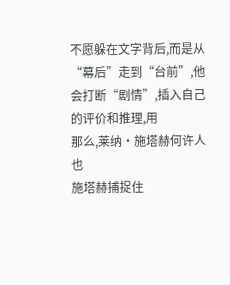不愿躲在文字背后,而是从“幕后”走到“台前”,他会打断“剧情”,插入自己的评价和推理,用
那么,莱纳·施塔赫何许人也
施塔赫捕捉住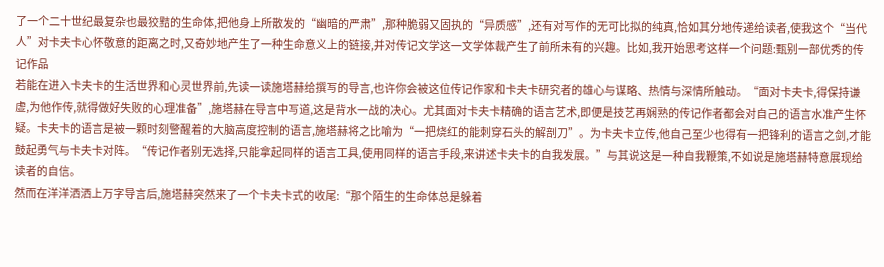了一个二十世纪最复杂也最狡黠的生命体,把他身上所散发的“幽暗的严肃”,那种脆弱又固执的“异质感”,还有对写作的无可比拟的纯真,恰如其分地传递给读者,使我这个“当代人”对卡夫卡心怀敬意的距离之时,又奇妙地产生了一种生命意义上的链接,并对传记文学这一文学体裁产生了前所未有的兴趣。比如,我开始思考这样一个问题:甄别一部优秀的传记作品
若能在进入卡夫卡的生活世界和心灵世界前,先读一读施塔赫给撰写的导言,也许你会被这位传记作家和卡夫卡研究者的雄心与谋略、热情与深情所触动。“面对卡夫卡,得保持谦虚,为他作传,就得做好失败的心理准备”,施塔赫在导言中写道,这是背水一战的决心。尤其面对卡夫卡精确的语言艺术,即便是技艺再娴熟的传记作者都会对自己的语言水准产生怀疑。卡夫卡的语言是被一颗时刻警醒着的大脑高度控制的语言,施塔赫将之比喻为“一把烧红的能刺穿石头的解剖刀”。为卡夫卡立传,他自己至少也得有一把锋利的语言之剑,才能鼓起勇气与卡夫卡对阵。“传记作者别无选择,只能拿起同样的语言工具,使用同样的语言手段,来讲述卡夫卡的自我发展。”与其说这是一种自我鞭策,不如说是施塔赫特意展现给读者的自信。
然而在洋洋洒洒上万字导言后,施塔赫突然来了一个卡夫卡式的收尾:“那个陌生的生命体总是躲着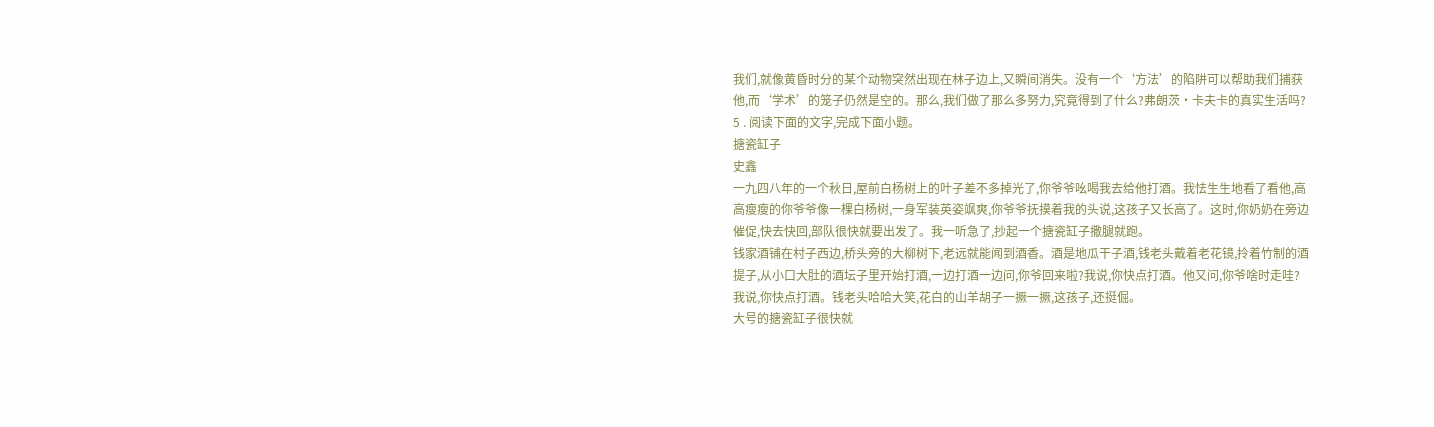我们,就像黄昏时分的某个动物突然出现在林子边上,又瞬间消失。没有一个‘方法’的陷阱可以帮助我们捕获他,而‘学术’的笼子仍然是空的。那么,我们做了那么多努力,究竟得到了什么?弗朗茨·卡夫卡的真实生活吗?
5 . 阅读下面的文字,完成下面小题。
搪瓷缸子
史鑫
一九四八年的一个秋日,屋前白杨树上的叶子差不多掉光了,你爷爷吆喝我去给他打酒。我怯生生地看了看他,高高瘦瘦的你爷爷像一棵白杨树,一身军装英姿飒爽,你爷爷抚摸着我的头说,这孩子又长高了。这时,你奶奶在旁边催促,快去快回,部队很快就要出发了。我一听急了,抄起一个搪瓷缸子撒腿就跑。
钱家酒铺在村子西边,桥头旁的大柳树下,老远就能闻到酒香。酒是地瓜干子酒,钱老头戴着老花镜,拎着竹制的酒提子,从小口大肚的酒坛子里开始打酒,一边打酒一边问,你爷回来啦?我说,你快点打酒。他又问,你爷啥时走哇?我说,你快点打酒。钱老头哈哈大笑,花白的山羊胡子一撅一撅,这孩子,还挺倔。
大号的搪瓷缸子很快就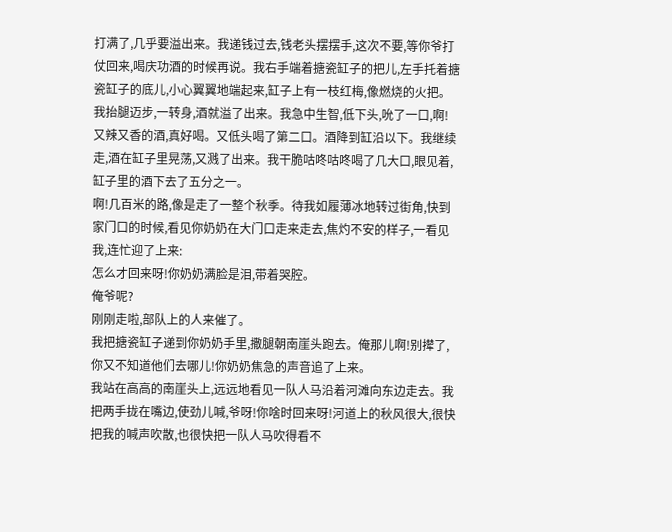打满了,几乎要溢出来。我递钱过去,钱老头摆摆手,这次不要,等你爷打仗回来,喝庆功酒的时候再说。我右手端着搪瓷缸子的把儿,左手托着搪瓷缸子的底儿,小心翼翼地端起来,缸子上有一枝红梅,像燃烧的火把。我抬腿迈步,一转身,酒就溢了出来。我急中生智,低下头,吮了一口,啊!又辣又香的酒,真好喝。又低头喝了第二口。酒降到缸沿以下。我继续走,酒在缸子里晃荡,又溅了出来。我干脆咕咚咕咚喝了几大口,眼见着,缸子里的酒下去了五分之一。
啊!几百米的路,像是走了一整个秋季。待我如履薄冰地转过街角,快到家门口的时候,看见你奶奶在大门口走来走去,焦灼不安的样子,一看见我,连忙迎了上来:
怎么才回来呀!你奶奶满脸是泪,带着哭腔。
俺爷呢?
刚刚走啦,部队上的人来催了。
我把搪瓷缸子递到你奶奶手里,撒腿朝南崖头跑去。俺那儿啊!别撵了,你又不知道他们去哪儿!你奶奶焦急的声音追了上来。
我站在高高的南崖头上,远远地看见一队人马沿着河滩向东边走去。我把两手拢在嘴边,使劲儿喊,爷呀!你啥时回来呀!河道上的秋风很大,很快把我的喊声吹散,也很快把一队人马吹得看不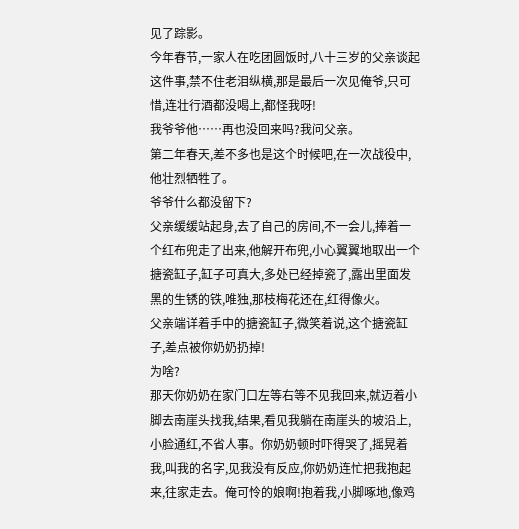见了踪影。
今年春节,一家人在吃团圆饭时,八十三岁的父亲谈起这件事,禁不住老泪纵横,那是最后一次见俺爷,只可惜,连壮行酒都没喝上,都怪我呀!
我爷爷他……再也没回来吗?我问父亲。
第二年春天,差不多也是这个时候吧,在一次战役中,他壮烈牺牲了。
爷爷什么都没留下?
父亲缓缓站起身,去了自己的房间,不一会儿,捧着一个红布兜走了出来,他解开布兜,小心翼翼地取出一个搪瓷缸子,缸子可真大,多处已经掉瓷了,露出里面发黑的生锈的铁,唯独,那枝梅花还在,红得像火。
父亲端详着手中的搪瓷缸子,微笑着说,这个搪瓷缸子,差点被你奶奶扔掉!
为啥?
那天你奶奶在家门口左等右等不见我回来,就迈着小脚去南崖头找我,结果,看见我躺在南崖头的坡沿上,小脸通红,不省人事。你奶奶顿时吓得哭了,摇晃着我,叫我的名字,见我没有反应,你奶奶连忙把我抱起来,往家走去。俺可怜的娘啊!抱着我,小脚啄地,像鸡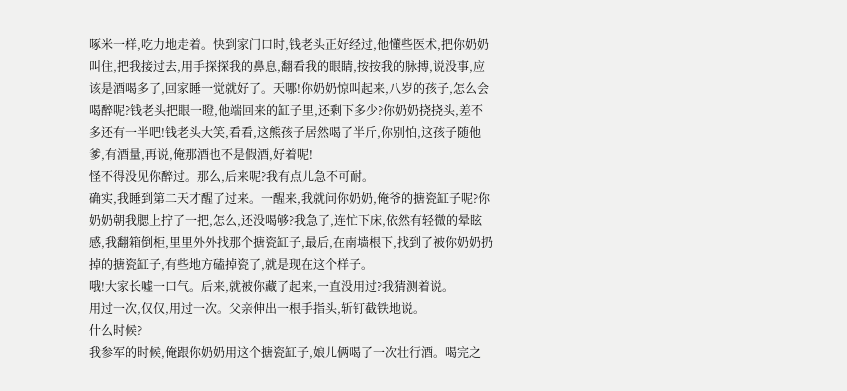啄米一样,吃力地走着。快到家门口时,钱老头正好经过,他懂些医术,把你奶奶叫住,把我接过去,用手探探我的鼻息,翻看我的眼睛,按按我的脉搏,说没事,应该是酒喝多了,回家睡一觉就好了。天哪!你奶奶惊叫起来,八岁的孩子,怎么会喝醉呢?钱老头把眼一瞪,他端回来的缸子里,还剩下多少?你奶奶挠挠头,差不多还有一半吧!钱老头大笑,看看,这熊孩子居然喝了半斤,你别怕,这孩子随他爹,有酒量,再说,俺那酒也不是假酒,好着呢!
怪不得没见你醉过。那么,后来呢?我有点儿急不可耐。
确实,我睡到第二天才醒了过来。一醒来,我就问你奶奶,俺爷的搪瓷缸子呢?你奶奶朝我腮上拧了一把,怎么,还没喝够?我急了,连忙下床,依然有轻微的晕眩感,我翻箱倒柜,里里外外找那个搪瓷缸子,最后,在南墙根下,找到了被你奶奶扔掉的搪瓷缸子,有些地方磕掉瓷了,就是现在这个样子。
哦!大家长嘘一口气。后来,就被你藏了起来,一直没用过?我猜测着说。
用过一次,仅仅,用过一次。父亲伸出一根手指头,斩钉截铁地说。
什么时候?
我参军的时候,俺跟你奶奶用这个搪瓷缸子,娘儿俩喝了一次壮行酒。喝完之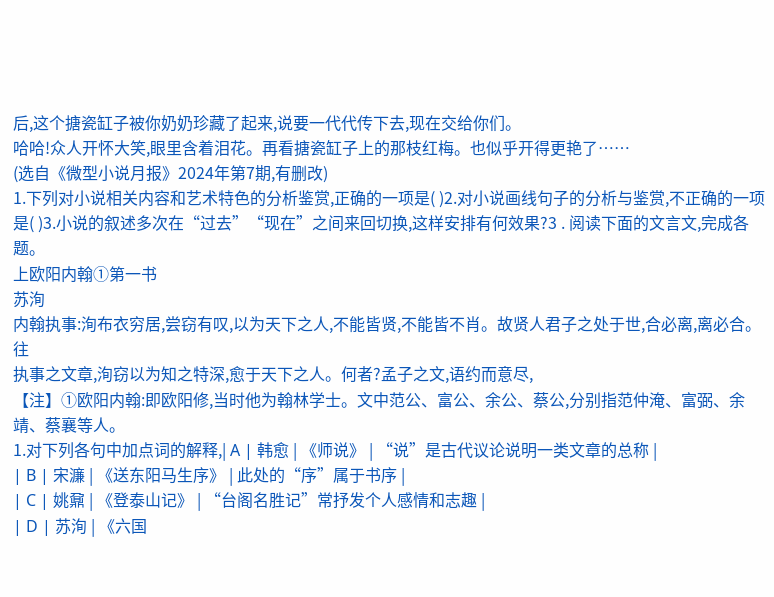后,这个搪瓷缸子被你奶奶珍藏了起来,说要一代代传下去,现在交给你们。
哈哈!众人开怀大笑,眼里含着泪花。再看搪瓷缸子上的那枝红梅。也似乎开得更艳了……
(选自《微型小说月报》2024年第7期,有删改)
1.下列对小说相关内容和艺术特色的分析鉴赏,正确的一项是( )2.对小说画线句子的分析与鉴赏,不正确的一项是( )3.小说的叙述多次在“过去”“现在”之间来回切换,这样安排有何效果?3 . 阅读下面的文言文,完成各题。
上欧阳内翰①第一书
苏洵
内翰执事:洵布衣穷居,尝窃有叹,以为天下之人,不能皆贤,不能皆不肖。故贤人君子之处于世,合必离,离必合。往
执事之文章,洵窃以为知之特深,愈于天下之人。何者?孟子之文,语约而意尽,
【注】①欧阳内翰:即欧阳修,当时他为翰林学士。文中范公、富公、余公、蔡公,分别指范仲淹、富弼、余靖、蔡襄等人。
1.对下列各句中加点词的解释,| A | 韩愈 | 《师说》 | “说”是古代议论说明一类文章的总称 |
| B | 宋濂 | 《送东阳马生序》 | 此处的“序”属于书序 |
| C | 姚鼐 | 《登泰山记》 | “台阁名胜记”常抒发个人感情和志趣 |
| D | 苏洵 | 《六国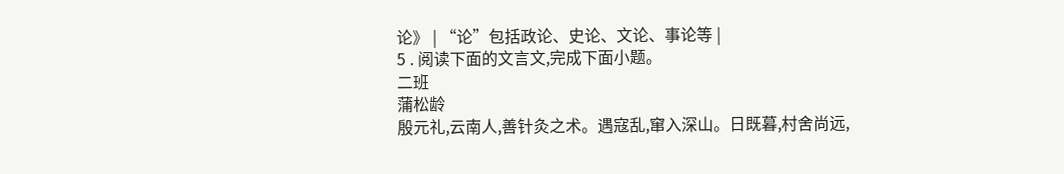论》 | “论”包括政论、史论、文论、事论等 |
5 . 阅读下面的文言文,完成下面小题。
二班
蒲松龄
殷元礼,云南人,善针灸之术。遇寇乱,窜入深山。日既暮,村舍尚远,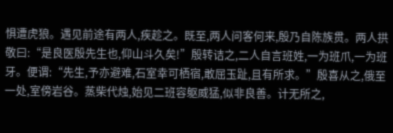惧遭虎狼。遇见前途有两人,疾趁之。既至,两人问客何来,殷乃自陈族贯。两人拱敬曰:“是良医殷先生也,仰山斗久矣!”殷转诘之,二人自言班姓,一为班爪,一为班牙。便谓:“先生,予亦避难,石室幸可栖宿,敢屈玉趾,且有所求。”殷喜从之,俄至一处,室傍岩谷。蒸柴代烛,始见二班容躯威猛,似非良善。计无所之,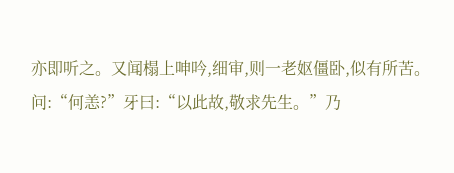亦即听之。又闻榻上呻吟,细审,则一老妪僵卧,似有所苦。问:“何恙?”牙曰:“以此故,敬求先生。”乃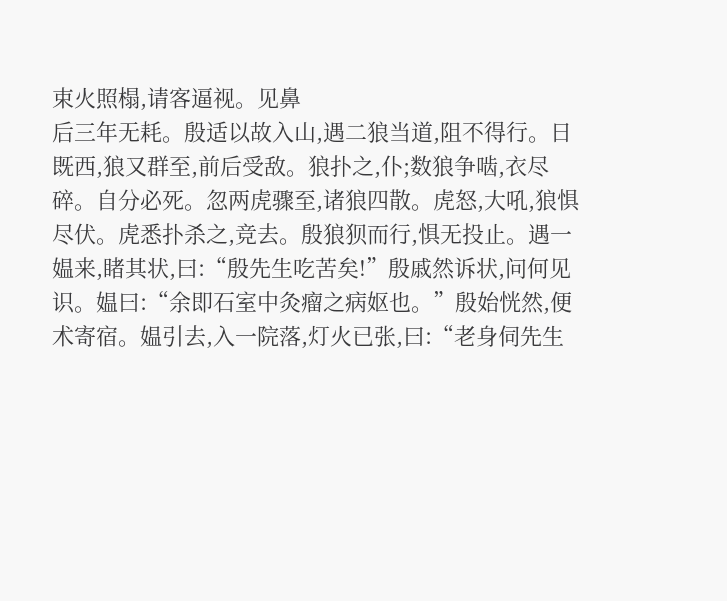束火照榻,请客逼视。见鼻
后三年无耗。殷适以故入山,遇二狼当道,阻不得行。日既西,狼又群至,前后受敌。狼扑之,仆;数狼争啮,衣尽碎。自分必死。忽两虎骤至,诸狼四散。虎怒,大吼,狼惧尽伏。虎悉扑杀之,竞去。殷狼狈而行,惧无投止。遇一媪来,睹其状,曰:“殷先生吃苦矣!”殷戚然诉状,问何见识。媪曰:“余即石室中灸瘤之病妪也。”殷始恍然,便术寄宿。媪引去,入一院落,灯火已张,曰:“老身伺先生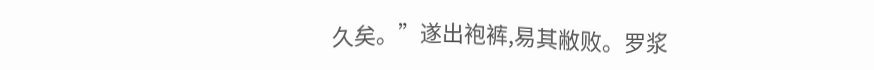久矣。”遂出袍裤,易其敝败。罗浆